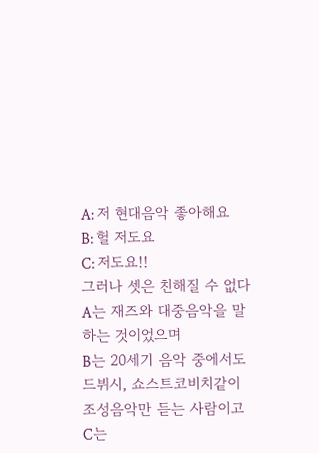A: 저 현대음악 좋아해요
B: 헐 저도요
C: 저도요!!
그러나 셋은 친해질 수 없다
A는 재즈와 대중음악을 말하는 것이었으며
B는 20세기 음악 중에서도 드뷔시, 쇼스트코비치같이 조성음악만 듣는 사람이고
C는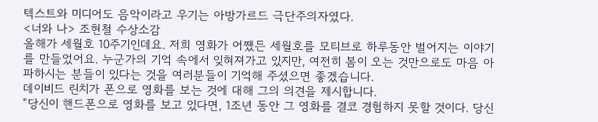텍스트와 미디어도 음악이라고 우기는 아방가르드 극단주의자였다.
<너와 나> 조현철 수상소감
올해가 세월호 10주기인데요. 저희 영화가 어쨌든 세월호를 모티브로 하루동안 벌어지는 이야기를 만들었어요. 누군가의 기억 속에서 잊혀져가고 있지만, 여전히 봄이 오는 것만으로도 마음 아파하시는 분들이 있다는 것을 여러분들이 기억해 주셨으면 좋겠습니다.
데이비드 린치가 폰으로 영화를 보는 것에 대해 그의 의견을 제시합니다.
“당신이 핸드폰으로 영화를 보고 있다면, 1조년 동안 그 영화를 결코 경험하지 못할 것이다. 당신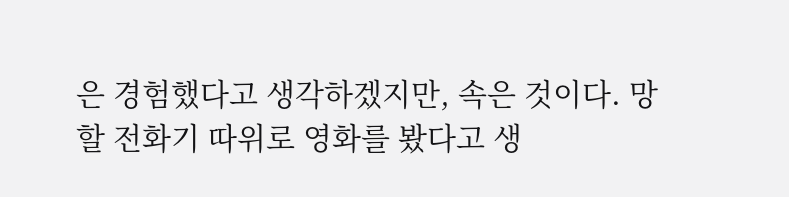은 경험했다고 생각하겠지만, 속은 것이다. 망할 전화기 따위로 영화를 봤다고 생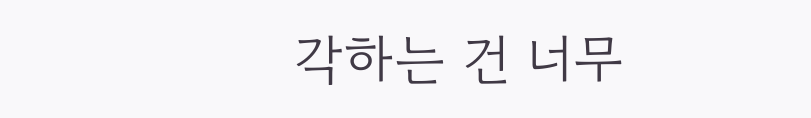각하는 건 너무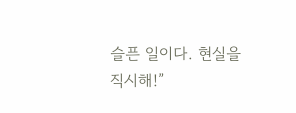슬픈 일이다. 현실을 직시해!”